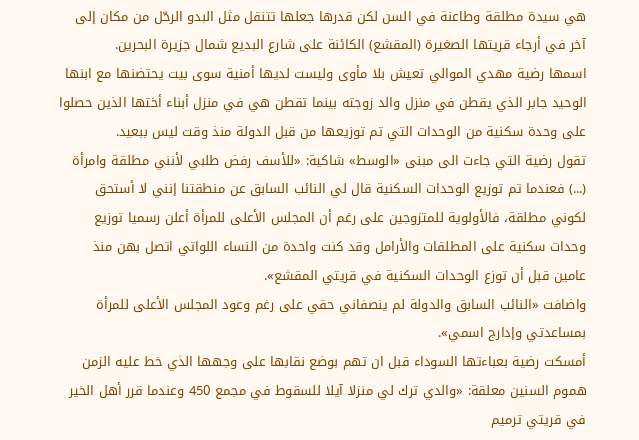هي سيدة مطلقة وطاعنة في السن لكن قدرها جعلها تتنقل مثل البدو الرحّل من مكان إلى آخر في أرجاء قريتها الصغيرة (المقشع) الكائنة على شارع البديع شمال جزيرة البحرين.
اسمها رضية مهدي الموالي تعيش بلا مأوى وليست لديها أمنية سوى بيت يحتضنها مع ابنها الوحيد جابر الذي يقطن في منزل والد زوجته بينما تقطن هي في منزل أبناء أختها الذين حصلوا على وحدة سكنية من الوحدات التي تم توزيعها من قبل الدولة منذ وقت ليس ببعيد.
تقول رضية التي جاءت الى مبنى «الوسط» شاكية: «للأسف رفض طلبي لأنني مطلقة وامرأة (...) فعندما تم توزيع الوحدات السكنية قال لي النائب السابق عن منطقتنا إنني لا أستحق لكوني مطلقة، فالأولوية للمتزوجين على رغم أن المجلس الأعلى للمرأة أعلن رسميا توزيع وحدات سكنية على المطلقات والأرامل وقد كنت واحدة من النساء اللواتي اتصل بهن منذ عامين قبل أن توزع الوحدات السكنية في قريتي المقشع».
واضافت «النائب السابق والدولة لم ينصفاني حقي على رغم وعود المجلس الأعلى للمرأة بمساعدتي وإدارج اسمي».
أمسكت رضية بعباءتها السوداء قبل ان تهم بوضع نقابها على وجهها الذي خط عليه الزمن هموم السنين معلقة: «والدي ترك لي منزلا آيلا للسقوط في مجمع 450 وعندما قرر أهل الخير في قريتي ترميم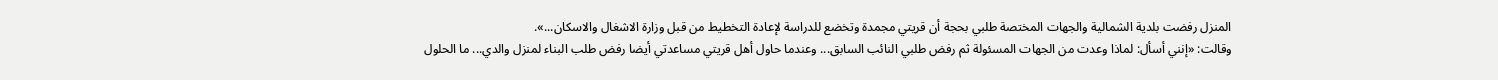المنزل رفضت بلدية الشمالية والجهات المختصة طلبي بحجة أن قريتي مجمدة وتخضع للدراسة لإعادة التخطيط من قبل وزارة الاشغال والاسكان...».
وقالت: «إنني أسأل: لماذا وعدت من الجهات المسئولة ثم رفض طلبي النائب السابق... وعندما حاول أهل قريتي مساعدتي أيضا رفض طلب البناء لمنزل والدي... ما الحلول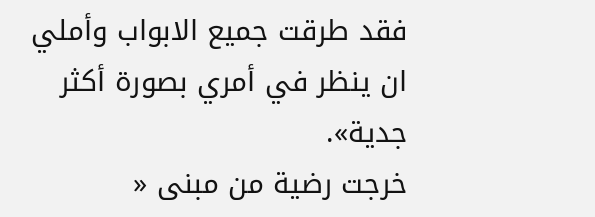فقد طرقت جميع الابواب وأملي ان ينظر في أمري بصورة أكثر جدية».
خرجت رضية من مبنى «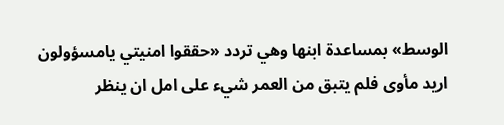الوسط» بمساعدة ابنها وهي تردد «حققوا امنيتي يامسؤولون اريد مأوى فلم يتبق من العمر شيء على امل ان ينظر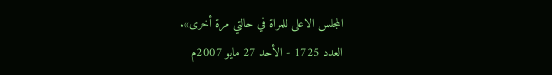المجلس الاعلى للمراة في حالتي مرة أخرى».
العدد 1725 - الأحد 27 مايو 2007م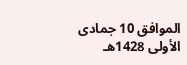الموافق 10 جمادى الأولى 1428هـ